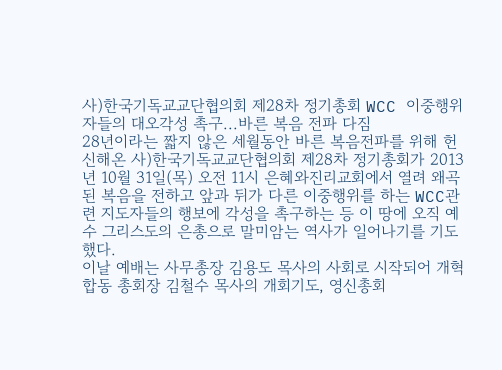사)한국기독교교단협의회 제28차 정기총회 WCC 이중행위자들의 대오각성 촉구...바른 복음 전파 다짐
28년이라는 짧지 않은 세월동안 바른 복음전파를 위해 헌신해온 사)한국기독교교단협의회 제28차 정기총회가 2013년 10월 31일(목) 오전 11시 은혜와진리교회에서 열려 왜곡된 복음을 전하고 앞과 뒤가 다른 이중행위를 하는 WCC관련 지도자들의 행보에 각성을 촉구하는 등 이 땅에 오직 예수 그리스도의 은총으로 말미암는 역사가 일어나기를 기도했다.
이날 예배는 사무총장 김용도 목사의 사회로 시작되어 개혁합동 총회장 김철수 목사의 개회기도, 영신총회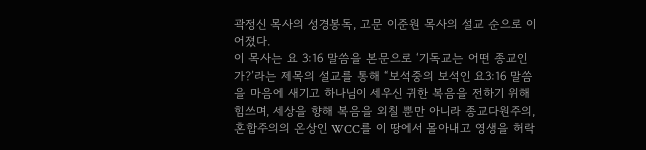곽정신 목사의 성경봉독, 고문 이준원 목사의 설교 순으로 이어졌다.
이 목사는 요 3:16 말씀을 본문으로 ‘기독교는 어떤 종교인가?’라는 제목의 설교를 통해 “보석중의 보석인 요3:16 말씀을 마음에 새기고 하나님이 세우신 귀한 복음을 전하기 위해 힘쓰며, 세상을 향해 복음을 외칠 뿐만 아니라 종교다원주의, 혼합주의의 온상인 WCC를 이 땅에서 몰아내고 영생을 허락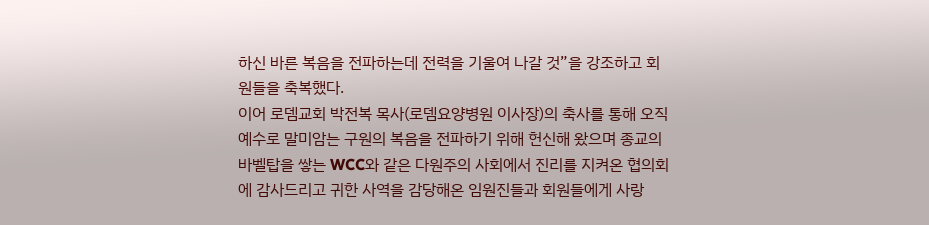하신 바른 복음을 전파하는데 전력을 기울여 나갈 것”을 강조하고 회원들을 축복했다.
이어 로뎀교회 박전복 목사(로뎀요양병원 이사장)의 축사를 통해 오직 예수로 말미암는 구원의 복음을 전파하기 위해 헌신해 왔으며 종교의 바벨탑을 쌓는 WCC와 같은 다원주의 사회에서 진리를 지켜온 협의회에 감사드리고 귀한 사역을 감당해온 임원진들과 회원들에게 사랑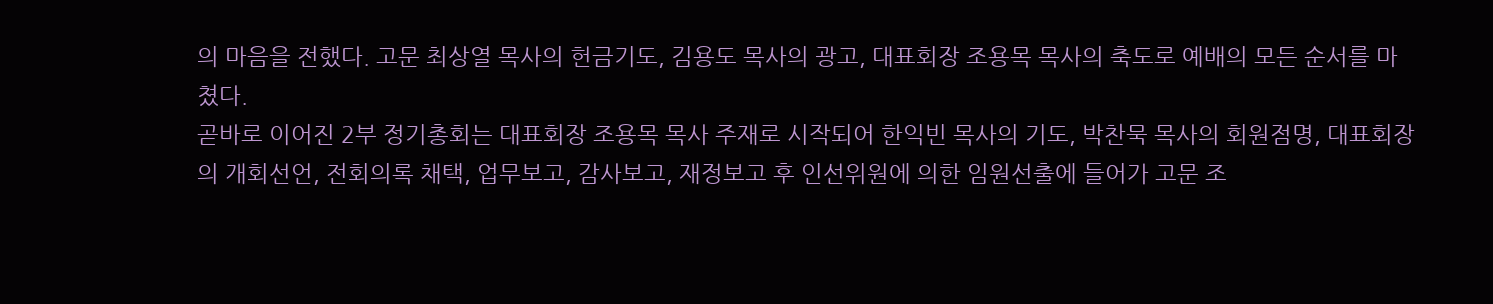의 마음을 전했다. 고문 최상열 목사의 헌금기도, 김용도 목사의 광고, 대표회장 조용목 목사의 축도로 예배의 모든 순서를 마쳤다.
곧바로 이어진 2부 정기총회는 대표회장 조용목 목사 주재로 시작되어 한익빈 목사의 기도, 박찬묵 목사의 회원점명, 대표회장의 개회선언, 전회의록 채택, 업무보고, 감사보고, 재정보고 후 인선위원에 의한 임원선출에 들어가 고문 조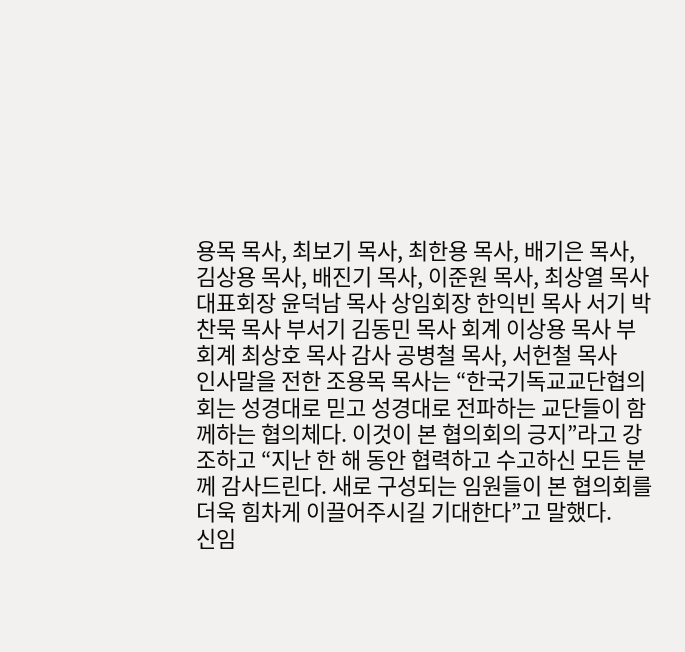용목 목사, 최보기 목사, 최한용 목사, 배기은 목사, 김상용 목사, 배진기 목사, 이준원 목사, 최상열 목사 대표회장 윤덕남 목사 상임회장 한익빈 목사 서기 박찬묵 목사 부서기 김동민 목사 회계 이상용 목사 부회계 최상호 목사 감사 공병철 목사, 서헌철 목사
인사말을 전한 조용목 목사는 “한국기독교교단협의회는 성경대로 믿고 성경대로 전파하는 교단들이 함께하는 협의체다. 이것이 본 협의회의 긍지”라고 강조하고 “지난 한 해 동안 협력하고 수고하신 모든 분께 감사드린다. 새로 구성되는 임원들이 본 협의회를 더욱 힘차게 이끌어주시길 기대한다”고 말했다.
신임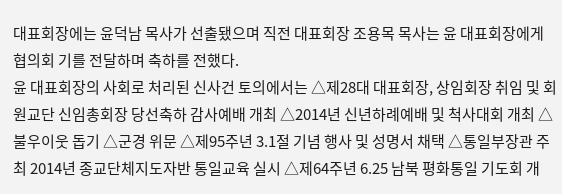대표회장에는 윤덕남 목사가 선출됐으며 직전 대표회장 조용목 목사는 윤 대표회장에게 협의회 기를 전달하며 축하를 전했다.
윤 대표회장의 사회로 처리된 신사건 토의에서는 △제28대 대표회장, 상임회장 취임 및 회원교단 신임총회장 당선축하 감사예배 개최 △2014년 신년하례예배 및 척사대회 개최 △불우이웃 돕기 △군경 위문 △제95주년 3.1절 기념 행사 및 성명서 채택 △통일부장관 주최 2014년 종교단체지도자반 통일교육 실시 △제64주년 6.25 남북 평화통일 기도회 개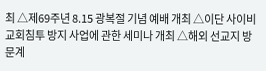최 △제69주년 8.15 광복절 기념 예배 개최 △이단 사이비 교회침투 방지 사업에 관한 세미나 개최 △해외 선교지 방문계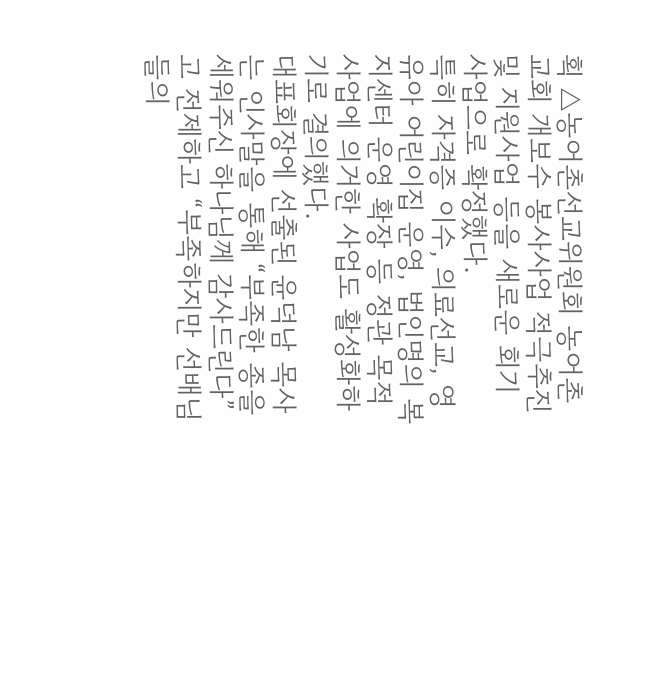획 △농어촌선교위원회 농어촌교회 개보수 봉사사업 적극추진 및 지원사업 등을 새로운 회기 사업으로 확정했다.
특히 자격증 이수, 의료선교, 영유아 어린이집 운영, 법인명의 복지센터 운영 확장 등 정관 목적사업에 의거한 사업도 활성화하기로 결의했다.
대표회장에 선출된 윤덕남 목사는 인사말을 통해 “부족한 종을 세워주신 하나님께 감사드린다”고 전제하고 “부족하지만 선배님들의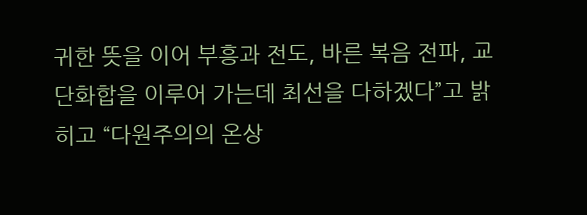귀한 뜻을 이어 부흥과 전도, 바른 복음 전파, 교단화합을 이루어 가는데 최선을 다하겠다”고 밝히고 “다원주의의 온상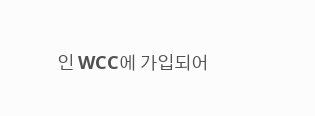인 WCC에 가입되어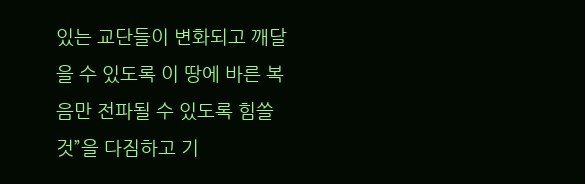있는 교단들이 변화되고 깨달을 수 있도록 이 땅에 바른 복음만 전파될 수 있도록 힘쓸 것”을 다짐하고 기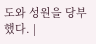도와 성원을 당부했다. |